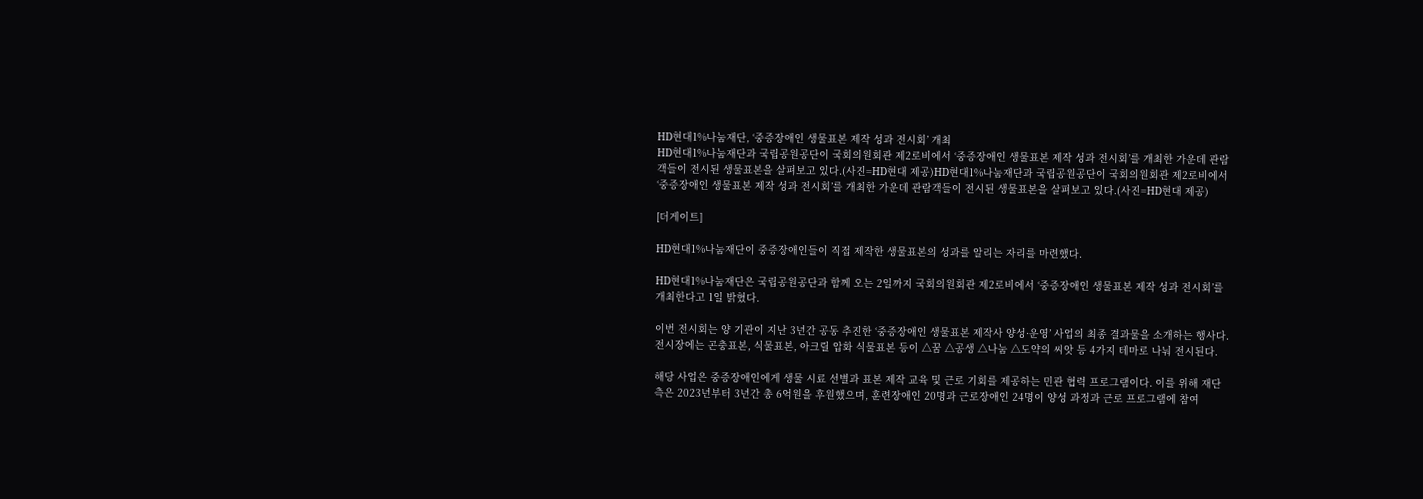HD현대1%나눔재단, ‘중증장애인 생물표본 제작 성과 전시회’ 개최
HD현대1%나눔재단과 국립공원공단이 국회의원회관 제2로비에서 ‘중증장애인 생물표본 제작 성과 전시회’를 개최한 가운데 관람객들이 전시된 생물표본을 살펴보고 있다.(사진=HD현대 제공)HD현대1%나눔재단과 국립공원공단이 국회의원회관 제2로비에서 ‘중증장애인 생물표본 제작 성과 전시회’를 개최한 가운데 관람객들이 전시된 생물표본을 살펴보고 있다.(사진=HD현대 제공)

[더게이트]

HD현대1%나눔재단이 중증장애인들이 직접 제작한 생물표본의 성과를 알리는 자리를 마련했다.

HD현대1%나눔재단은 국립공원공단과 함께 오는 2일까지 국회의원회관 제2로비에서 ‘중증장애인 생물표본 제작 성과 전시회’를 개최한다고 1일 밝혔다.

이번 전시회는 양 기관이 지난 3년간 공동 추진한 ‘중증장애인 생물표본 제작사 양성·운영’ 사업의 최종 결과물을 소개하는 행사다. 전시장에는 곤충표본, 식물표본, 아크릴 압화 식물표본 등이 △꿈 △공생 △나눔 △도약의 씨앗 등 4가지 테마로 나눠 전시된다.

해당 사업은 중증장애인에게 생물 시료 선별과 표본 제작 교육 및 근로 기회를 제공하는 민관 협력 프로그램이다. 이를 위해 재단 측은 2023년부터 3년간 총 6억원을 후원했으며, 훈련장애인 20명과 근로장애인 24명이 양성 과정과 근로 프로그램에 참여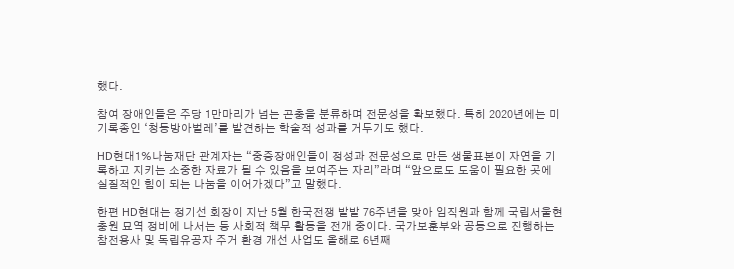했다.

참여 장애인들은 주당 1만마리가 넘는 곤충을 분류하며 전문성을 확보했다. 특히 2020년에는 미기록종인 ‘청동방아벌레’를 발견하는 학술적 성과를 거두기도 했다.

HD현대1%나눔재단 관계자는 “중증장애인들이 정성과 전문성으로 만든 생물표본이 자연을 기록하고 지키는 소중한 자료가 될 수 있음을 보여주는 자리”라며 “앞으로도 도움이 필요한 곳에 실질적인 힘이 되는 나눔을 이어가겠다”고 말했다.

한편 HD현대는 정기선 회장이 지난 5월 한국전쟁 발발 76주년을 맞아 임직원과 함께 국립서울현충원 묘역 정비에 나서는 등 사회적 책무 활동을 전개 중이다. 국가보훈부와 공동으로 진행하는 참전용사 및 독립유공자 주거 환경 개선 사업도 올해로 6년째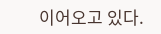이어오고 있다.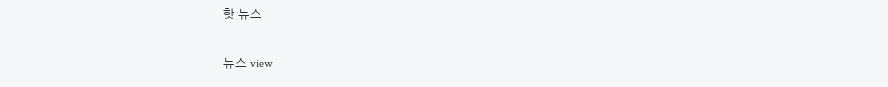핫 뉴스

뉴스 view